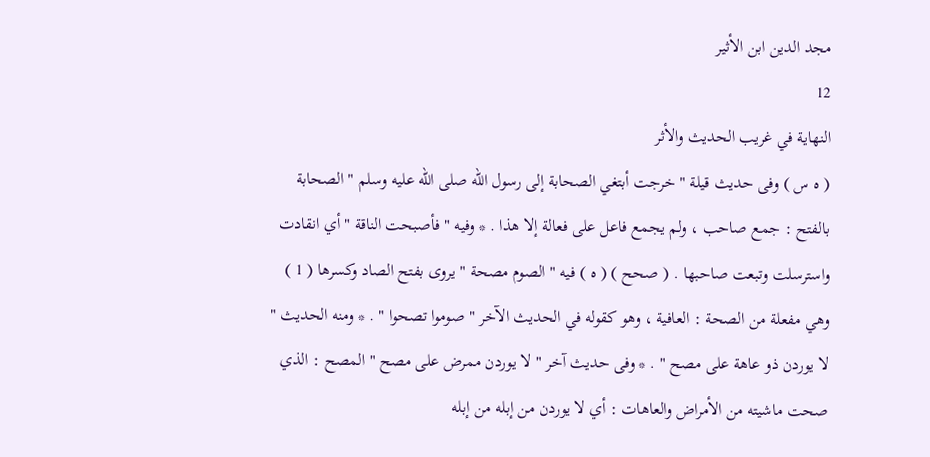مجد الدين ابن الأثير
12
النهاية في غريب الحديث والأثر
( ه س ) وفى حديث قيلة " خرجت أبتغي الصحابة إلى رسول الله صلى الله عليه وسلم " الصحابة بالفتح : جمع صاحب ، ولم يجمع فاعل على فعالة إلا هذا . * وفيه " فأصبحت الناقة " أي انقادت واسترسلت وتبعت صاحبها . ( صحح ) ( ه ) فيه " الصوم مصحة " يروى بفتح الصاد وكسرها ( 1 ) وهي مفعلة من الصحة : العافية ، وهو كقوله في الحديث الآخر " صوموا تصحوا " . * ومنه الحديث " لا يوردن ذو عاهة على مصح " . * وفى حديث آخر " لا يوردن ممرض على مصح " المصح : الذي صحت ماشيته من الأمراض والعاهات : أي لا يوردن من إبله من إبله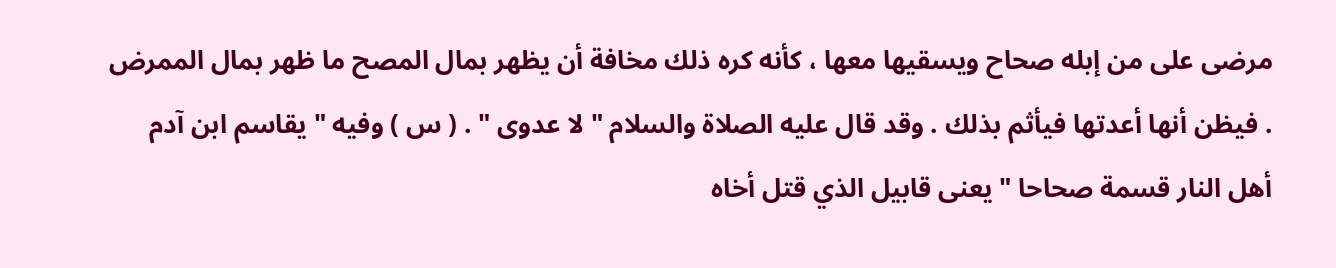مرضى على من إبله صحاح ويسقيها معها ، كأنه كره ذلك مخافة أن يظهر بمال المصح ما ظهر بمال الممرض . فيظن أنها أعدتها فيأثم بذلك . وقد قال عليه الصلاة والسلام " لا عدوى " . ( س ) وفيه " يقاسم ابن آدم أهل النار قسمة صحاحا " يعنى قابيل الذي قتل أخاه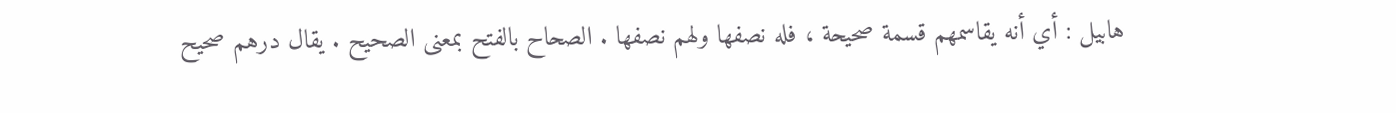هابيل : أي أنه يقاسمهم قسمة صحيحة ، فله نصفها ولهم نصفها . الصحاح بالفتح بمعنى الصحيح . يقال درهم صحيح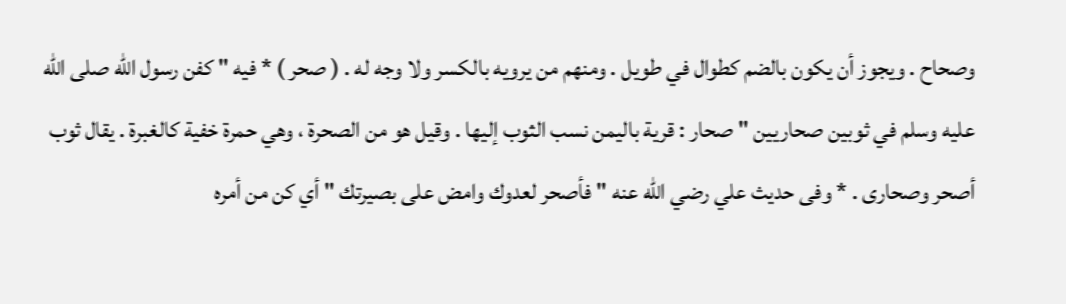وصحاح . ويجوز أن يكون بالضم كطوال في طويل . ومنهم من يرويه بالكسر ولا وجه له . ( صحر ) * فيه " كفن رسول الله صلى الله عليه وسلم في ثوبين صحاريين " صحار : قرية باليمن نسب الثوب إليها . وقيل هو من الصحرة ، وهي حمرة خفية كالغبرة . يقال ثوب أصحر وصحارى . * وفى حديث علي رضي الله عنه " فأصحر لعدوك وامض على بصيرتك " أي كن من أمره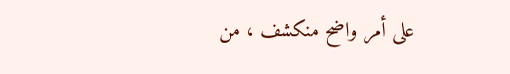على أمر واضح منكشف ، من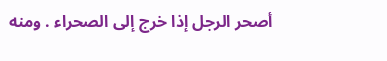أصحر الرجل إذا خرج إلى الصحراء . ومنه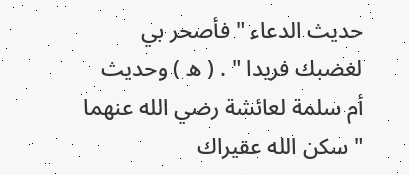حديث الدعاء " فأصحر بي لغضبك فريدا " . ( ه ) وحديث أم سلمة لعائشة رضي الله عنهما " سكن الله عقيراك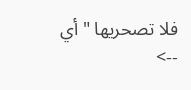فلا تصحريها " أي
-->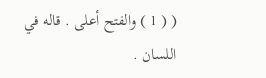( ( 1 ) والفتح أعلى . قاله في اللسان .